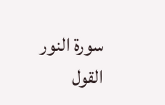سورة النور
القول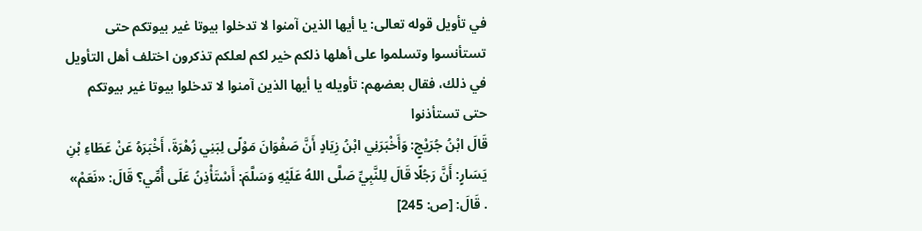في تأويل قوله تعالى: يا أيها الذين آمنوا لا تدخلوا بيوتا غير بيوتكم حتى تستأنسوا وتسلموا على أهلها ذلكم خير لكم لعلكم تذكرون اختلف أهل التأويل في ذلك، فقال بعضهم: تأويله يا أيها الذين آمنوا لا تدخلوا بيوتا غير بيوتكم حتى تستأذنوا
قَالَ ابْنُ جُرَيْجٍ: وَأَخْبَرَنِي ابْنُ زِيَادٍ أَنَّ صَفْوَانَ مَوْلًى لِبَنِي زُهْرَةَ، أَخْبَرَهُ عَنْ عَطَاءِ بْنِ يَسَارٍ: أَنَّ رَجُلًا قَالَ لِلنَّبِيِّ صَلَّى اللهُ عَلَيْهِ وَسَلَّمَ: أَسْتَأْذِنُ عَلَى أُمِّي؟ قَالَ: «نَعَمْ» . قَالَ: [ص: 245]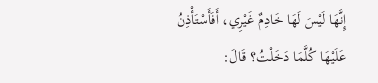إِنَّهَا لَيْسَ لَهَا خَادِمٌ غَيْرِي، أَفَأَسْتَأْذِنُ عَلَيْهَا كُلَّمَا دَخَلْتُ؟ قَالَ: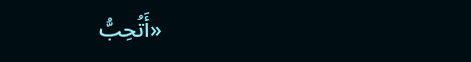«أَتُحِبُّ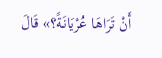أَنْ تَرَاهَا عُرْيَانَةً؟» قَالَ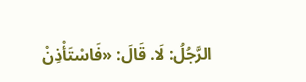الرَّجُلُ: لَا. قَالَ: «فَاسْتَأْذِنْ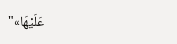عَلَيْهَا»"